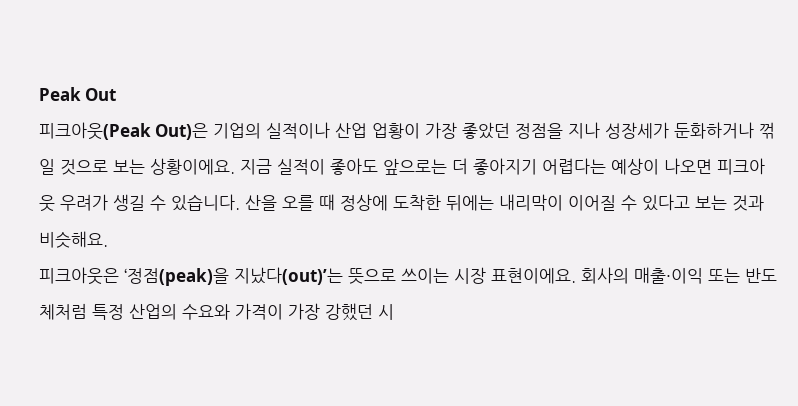Peak Out
피크아웃(Peak Out)은 기업의 실적이나 산업 업황이 가장 좋았던 정점을 지나 성장세가 둔화하거나 꺾일 것으로 보는 상황이에요. 지금 실적이 좋아도 앞으로는 더 좋아지기 어렵다는 예상이 나오면 피크아웃 우려가 생길 수 있습니다. 산을 오를 때 정상에 도착한 뒤에는 내리막이 이어질 수 있다고 보는 것과 비슷해요.
피크아웃은 ‘정점(peak)을 지났다(out)’는 뜻으로 쓰이는 시장 표현이에요. 회사의 매출·이익 또는 반도체처럼 특정 산업의 수요와 가격이 가장 강했던 시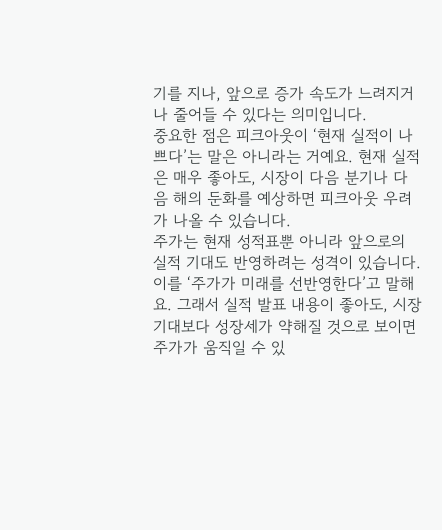기를 지나, 앞으로 증가 속도가 느려지거나 줄어들 수 있다는 의미입니다.
중요한 점은 피크아웃이 ‘현재 실적이 나쁘다’는 말은 아니라는 거예요. 현재 실적은 매우 좋아도, 시장이 다음 분기나 다음 해의 둔화를 예상하면 피크아웃 우려가 나올 수 있습니다.
주가는 현재 성적표뿐 아니라 앞으로의 실적 기대도 반영하려는 성격이 있습니다. 이를 ‘주가가 미래를 선반영한다’고 말해요. 그래서 실적 발표 내용이 좋아도, 시장 기대보다 성장세가 약해질 것으로 보이면 주가가 움직일 수 있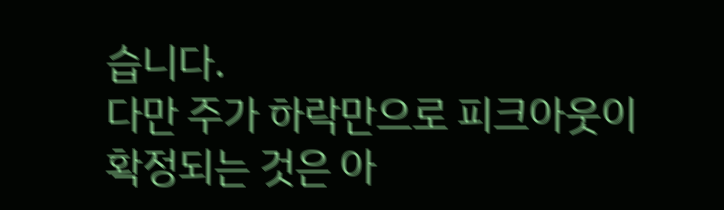습니다.
다만 주가 하락만으로 피크아웃이 확정되는 것은 아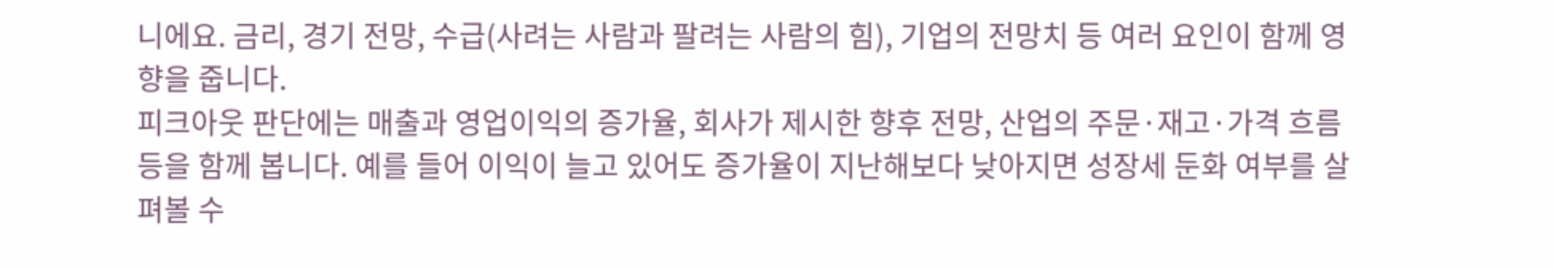니에요. 금리, 경기 전망, 수급(사려는 사람과 팔려는 사람의 힘), 기업의 전망치 등 여러 요인이 함께 영향을 줍니다.
피크아웃 판단에는 매출과 영업이익의 증가율, 회사가 제시한 향후 전망, 산업의 주문·재고·가격 흐름 등을 함께 봅니다. 예를 들어 이익이 늘고 있어도 증가율이 지난해보다 낮아지면 성장세 둔화 여부를 살펴볼 수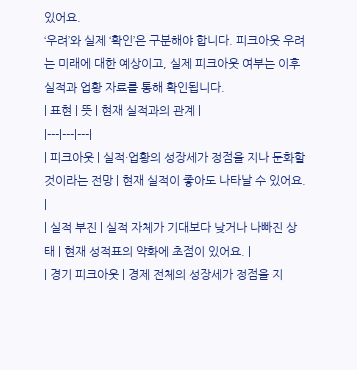있어요.
‘우려’와 실제 ‘확인’은 구분해야 합니다. 피크아웃 우려는 미래에 대한 예상이고, 실제 피크아웃 여부는 이후 실적과 업황 자료를 통해 확인됩니다.
| 표현 | 뜻 | 현재 실적과의 관계 |
|---|---|---|
| 피크아웃 | 실적·업황의 성장세가 정점을 지나 둔화할 것이라는 전망 | 현재 실적이 좋아도 나타날 수 있어요. |
| 실적 부진 | 실적 자체가 기대보다 낮거나 나빠진 상태 | 현재 성적표의 약화에 초점이 있어요. |
| 경기 피크아웃 | 경제 전체의 성장세가 정점을 지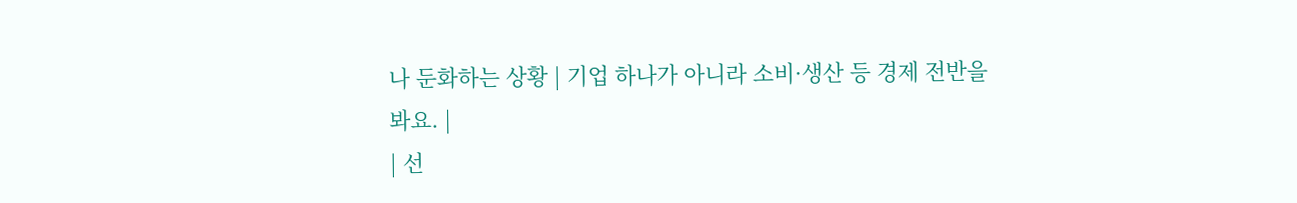나 둔화하는 상황 | 기업 하나가 아니라 소비·생산 등 경제 전반을 봐요. |
| 선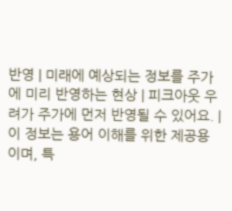반영 | 미래에 예상되는 정보를 주가에 미리 반영하는 현상 | 피크아웃 우려가 주가에 먼저 반영될 수 있어요. |
이 정보는 용어 이해를 위한 제공용이며, 특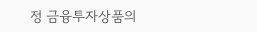정 금융투자상품의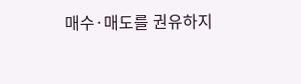매수·매도를 권유하지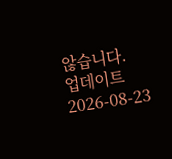않습니다.
업데이트 2026-08-23